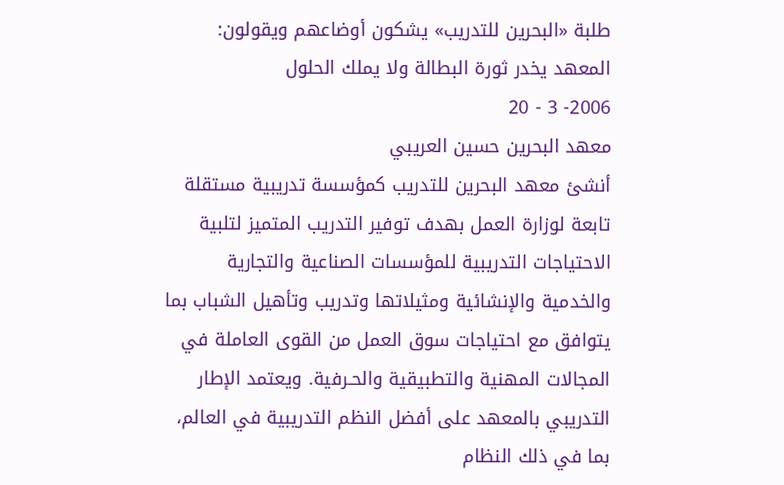طلبة «البحرين للتدريب» يشكون أوضاعهم ويقولون:
المعهد يخدر ثورة البطالة ولا يملك الحلول
2006- 3 - 20
معهد البحرين حسين العريبي
أنشئ معهد البحرين للتدريب كمؤسسة تدريبية مستقلة تابعة لوزارة العمل بهدف توفير التدريب المتميز لتلبية الاحتياجات التدريبية للمؤسسات الصناعية والتجارية والخدمية والإنشائية ومثيلاتها وتدريب وتأهيل الشباب بما يتوافق مع احتياجات سوق العمل من القوى العاملة في المجالات المهنية والتطبيقية والحـرفية. ويعتمد الإطار التدريبي بالمعهد على أفضل النظم التدريبية في العالم، بما في ذلك النظام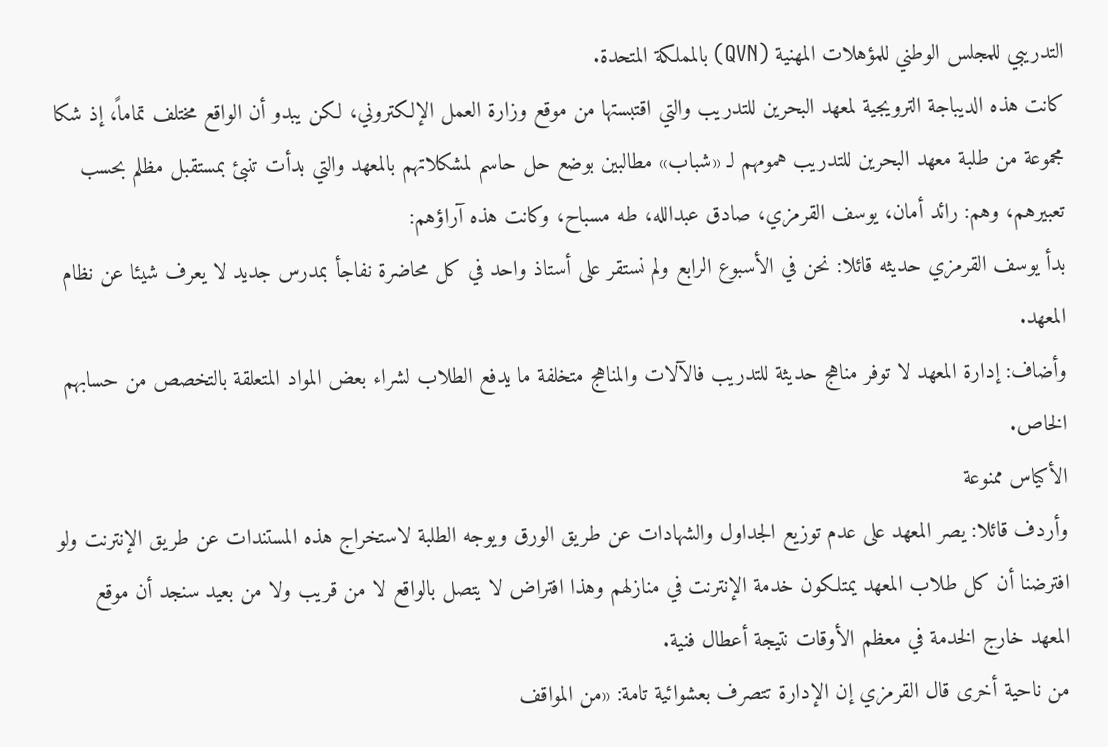التدريبي للمجلس الوطني للمؤهلات المهنية (QVN) بالمملكة المتحدة.
كانت هذه الديباجة الترويجية لمعهد البحرين للتدريب والتي اقتبستها من موقع وزارة العمل الإلكتروني، لكن يبدو أن الواقع مختلف تماماً، إذ شكا مجموعة من طلبة معهد البحرين للتدريب همومهم لـ «شباب» مطالبين بوضع حل حاسم لمشكلاتهم بالمعهد والتي بدأت تنبئ بمستقبل مظلم بحسب تعبيرهم، وهم: رائد أمان، يوسف القرمزي، صادق عبدالله، طه مسباح، وكانت هذه آراؤهم:
بدأ يوسف القرمزي حديثه قائلا: نحن في الأسبوع الرابع ولم نستقر على أستاذ واحد في كل محاضرة نفاجأ بمدرس جديد لا يعرف شيئا عن نظام المعهد.
وأضاف: إدارة المعهد لا توفر مناهج حديثة للتدريب فالآلات والمناهج متخلفة ما يدفع الطلاب لشراء بعض المواد المتعلقة بالتخصص من حسابهم الخاص.
الأكياس ممنوعة
وأردف قائلا: يصر المعهد على عدم توزيع الجداول والشهادات عن طريق الورق ويوجه الطلبة لاستخراج هذه المستندات عن طريق الإنترنت ولو افترضنا أن كل طلاب المعهد يمتلكون خدمة الإنترنت في منازلهم وهذا افتراض لا يتصل بالواقع لا من قريب ولا من بعيد سنجد أن موقع المعهد خارج الخدمة في معظم الأوقات نتيجة أعطال فنية.
من ناحية أخرى قال القرمزي إن الإدارة تتصرف بعشوائية تامة: «من المواقف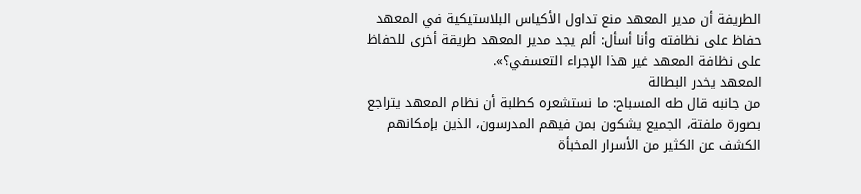الطريفة أن مدير المعهد منع تداول الأكياس البلاستيكية في المعهد حفاظ على نظافته وأنا أسأل: ألم يجد مدير المعهد طريقة أخرى للحفاظ على نظافة المعهد غير هذا الإجراء التعسفي؟».
المعهد يخدر البطالة
من جانبه قال طه المسباح: ما نستشعره كطلبة أن نظام المعهد يتراجع بصورة ملفتة، الجميع يشكون بمن فيهم المدرسون، الذين بإمكانهم الكشف عن الكثير من الأسرار المخبأة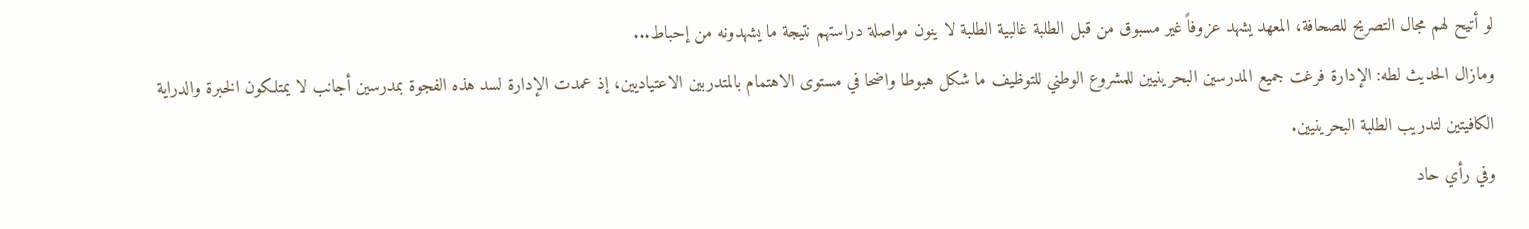لو أتيح لهم مجال التصريح للصحافة، المعهد يشهد عزوفاً غير مسبوق من قبل الطلبة غالبية الطلبة لا ينون مواصلة دراستهم نتيجة ما يشهدونه من إحباط...
ومازال الحديث لطه: الإدارة فرغت جميع المدرسين البحرينيين للمشروع الوطني للتوظيف ما شكل هبوطا واضحا في مستوى الاهتمام بالمتدربين الاعتياديين، إذ عمدت الإدارة لسد هذه الفجوة بمدرسين أجانب لا يمتلكون الخبرة والدراية الكافيتين لتدريب الطلبة البحرينيين.
وفي رأي حاد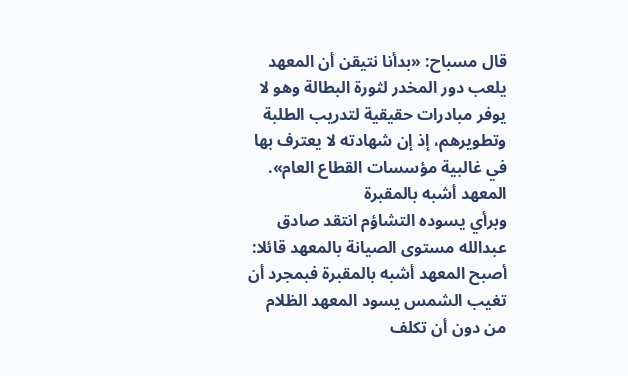قال مسباح: «بدأنا نتيقن أن المعهد يلعب دور المخدر لثورة البطالة وهو لا يوفر مبادرات حقيقية لتدريب الطلبة وتطويرهم، إذ إن شهادته لا يعترف بها في غالبية مؤسسات القطاع العام».
المعهد أشبه بالمقبرة
وبرأي يسوده التشاؤم انتقد صادق عبدالله مستوى الصيانة بالمعهد قائلا: أصبح المعهد أشبه بالمقبرة فبمجرد أن تغيب الشمس يسود المعهد الظلام من دون أن تكلف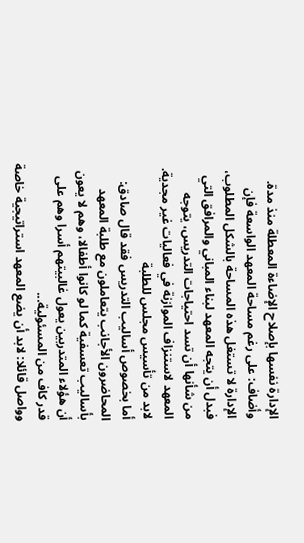الإدارة نفسها بإصلاح الإضاءة المعطلة منذ مدة.
وأضاف: على رغم مساحة المعهد الواسعة فإن الإدارة لا تستغل هذه المساحة بالشكل المطلوب، فبدل أن يتجه المعهد لبناء المباني والمرافق التي من شأنها أن تسد احتياجات التدريس، يتوجه المعهد لاستنزاف الموازنة في فعاليات غير مجدية.
لابد من تأسيس مجلس للطلبة
أما بخصوص أساليب التدريس فقد قال صادق: المحاضرون الأجانب يتعاملون مع طلبة المعهد بأساليب تعسفية كما لو كانوا أطفالا، وهم لا يعون أن هؤلاء المتدربين يعول غالبيتهم أسرا وهم على قدر كاف من المسئولية...
وواصل قائلا: لابد أن يضع المعهد استراتيجية خاصة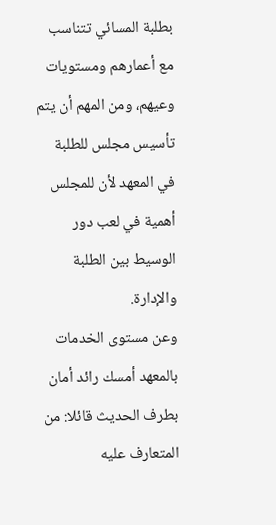بطلبة المسائي تتناسب مع أعمارهم ومستويات وعيهم، ومن المهم أن يتم تأسيس مجلس للطلبة في المعهد لأن للمجلس أهمية في لعب دور الوسيط بين الطلبة والإدارة.
وعن مستوى الخدمات بالمعهد أمسك رائد أمان بطرف الحديث قائلا: من المتعارف عليه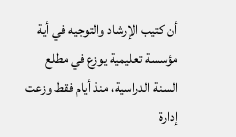أن كتيب الإرشاد والتوجيه في أية مؤسسة تعليمية يوزع في مطلع السنة الدراسية، منذ أيام فقط وزعت إدارة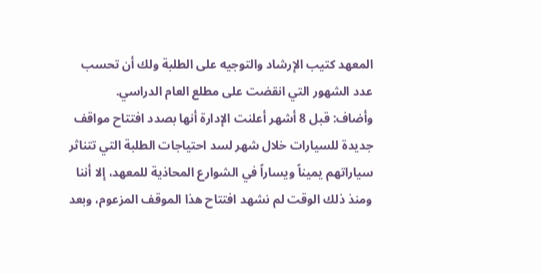المعهد كتيب الإرشاد والتوجيه على الطلبة ولك أن تحسب عدد الشهور التي انقضت على مطلع العام الدراسي.
وأضاف: قبل 8 أشهر أعلنت الإدارة أنها بصدد افتتاح مواقف جديدة للسيارات خلال شهر لسد احتياجات الطلبة التي تتناثر سياراتهم يميناً ويساراً في الشوارع المحاذية للمعهد، إلا أننا ومنذ ذلك الوقت لم نشهد افتتاح هذا الموقف المزعوم، وبعد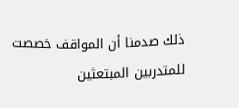ذلك صدمنا أن المواقف خصصت للمتدربين المبتعثين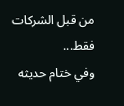من قبل الشركات فقط...
وفي ختام حديثه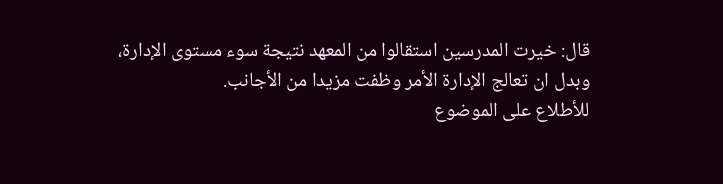قال: خيرت المدرسين استقالوا من المعهد نتيجة سوء مستوى الإدارة، وبدل ان تعالج الإدارة الأمر وظفت مزيدا من الأجانب.
للأطلاع على الموضوع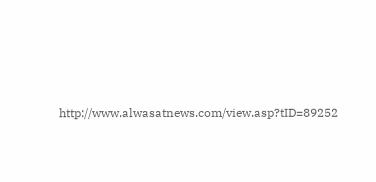http://www.alwasatnews.com/view.asp?tID=89252